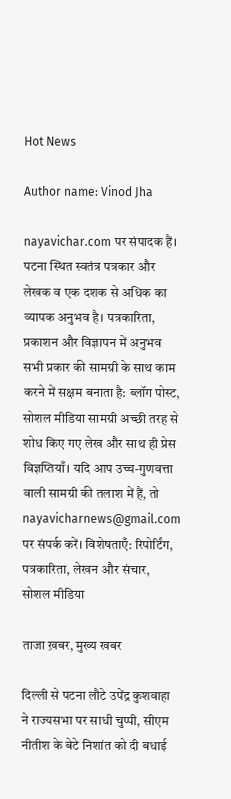Hot News

Author name: Vinod Jha

nayavichar.com पर संपादक हैं। पटना स्थित स्वतंत्र पत्रकार और लेखक व एक दशक से अधिक का व्यापक अनुभव है। पत्रकारिता, प्रकाशन और विज्ञापन में अनुभव सभी प्रकार की सामग्री के साथ काम करने में सक्षम बनाता है: ब्लॉग पोस्ट, सोशल मीडिया सामग्री अच्छी तरह से शोध किए गए लेख और साथ ही प्रेस विज्ञप्तियाँ। यदि आप उच्च-गुणवत्ता वाली सामग्री की तलाश में हैं, तो nayavicharnews@gmail.com पर संपर्क करें। विशेषताएँ: रिपोर्टिंग, पत्रकारिता, लेखन और संचार, सोशल मीडिया

ताजा ख़बर, मुख्य खबर

दिल्ली से पटना लौटे उपेंद्र कुशवाहा ने राज्यसभा पर साधी चुप्पी, सीएम नीतीश के बेटे निशांत को दी बधाई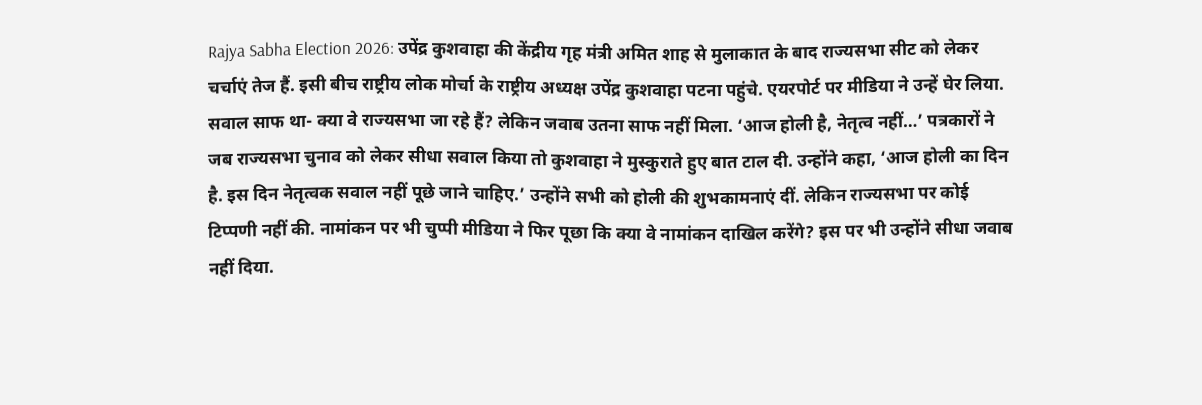Rajya Sabha Election 2026: उपेंद्र कुशवाहा की केंद्रीय गृह मंत्री अमित शाह से मुलाकात के बाद राज्यसभा सीट को लेकर चर्चाएं तेज हैं. इसी बीच राष्ट्रीय लोक मोर्चा के राष्ट्रीय अध्यक्ष उपेंद्र कुशवाहा पटना पहुंचे. एयरपोर्ट पर मीडिया ने उन्हें घेर लिया. सवाल साफ था- क्या वे राज्यसभा जा रहे हैं? लेकिन जवाब उतना साफ नहीं मिला. ‘आज होली है, नेतृत्व नहीं…’ पत्रकारों ने जब राज्यसभा चुनाव को लेकर सीधा सवाल किया तो कुशवाहा ने मुस्कुराते हुए बात टाल दी. उन्होंने कहा, ‘आज होली का दिन है. इस दिन नेतृत्वक सवाल नहीं पूछे जाने चाहिए.’ उन्होंने सभी को होली की शुभकामनाएं दीं. लेकिन राज्यसभा पर कोई टिप्पणी नहीं की. नामांकन पर भी चुप्पी मीडिया ने फिर पूछा कि क्या वे नामांकन दाखिल करेंगे? इस पर भी उन्होंने सीधा जवाब नहीं दिया.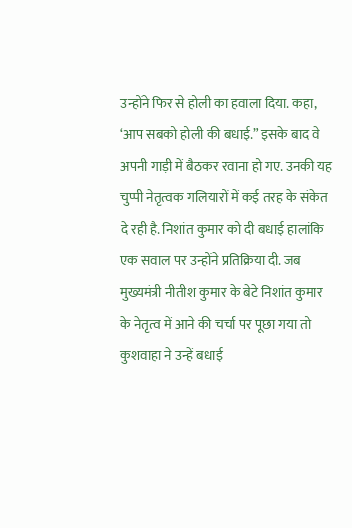उन्होंने फिर से होली का हवाला दिया. कहा, ‘आप सबको होली की बधाई.” इसके बाद वे अपनी गाड़ी में बैठकर रवाना हो गए. उनकी यह चुप्पी नेतृत्वक गलियारों में कई तरह के संकेत दे रही है. निशांत कुमार को दी बधाई हालांकि एक सवाल पर उन्होंने प्रतिक्रिया दी. जब मुख्यमंत्री नीतीश कुमार के बेटे निशांत कुमार के नेतृत्व में आने की चर्चा पर पूछा गया तो कुशवाहा ने उन्हें बधाई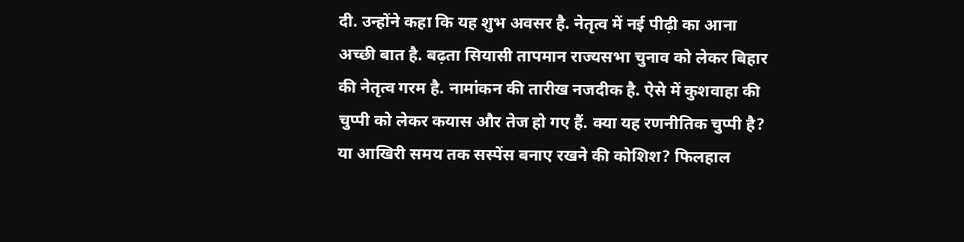दी. उन्होंने कहा कि यह शुभ अवसर है. नेतृत्व में नई पीढ़ी का आना अच्छी बात है. बढ़ता सियासी तापमान राज्यसभा चुनाव को लेकर बिहार की नेतृत्व गरम है. नामांकन की तारीख नजदीक है. ऐसे में कुशवाहा की चुप्पी को लेकर कयास और तेज हो गए हैं. क्या यह रणनीतिक चुप्पी है? या आखिरी समय तक सस्पेंस बनाए रखने की कोशिश? फिलहाल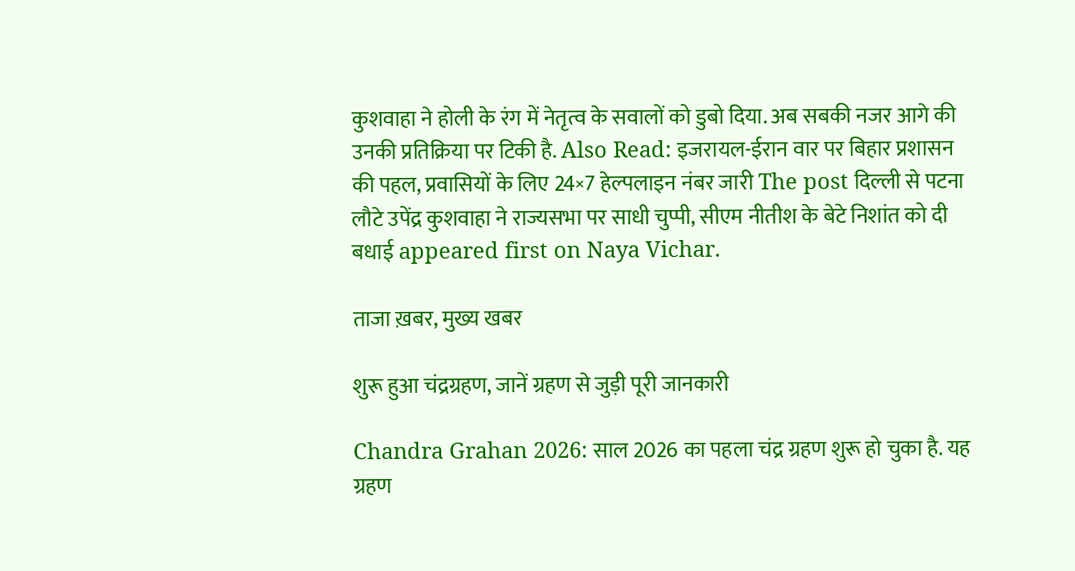कुशवाहा ने होली के रंग में नेतृत्व के सवालों को डुबो दिया. अब सबकी नजर आगे की उनकी प्रतिक्रिया पर टिकी है. Also Read: इजरायल-ईरान वार पर बिहार प्रशासन की पहल, प्रवासियों के लिए 24×7 हेल्पलाइन नंबर जारी The post दिल्ली से पटना लौटे उपेंद्र कुशवाहा ने राज्यसभा पर साधी चुप्पी, सीएम नीतीश के बेटे निशांत को दी बधाई appeared first on Naya Vichar.

ताजा ख़बर, मुख्य खबर

शुरू हुआ चंद्रग्रहण, जानें ग्रहण से जुड़ी पूरी जानकारी

Chandra Grahan 2026: साल 2026 का पहला चंद्र ग्रहण शुरू हो चुका है. यह ग्रहण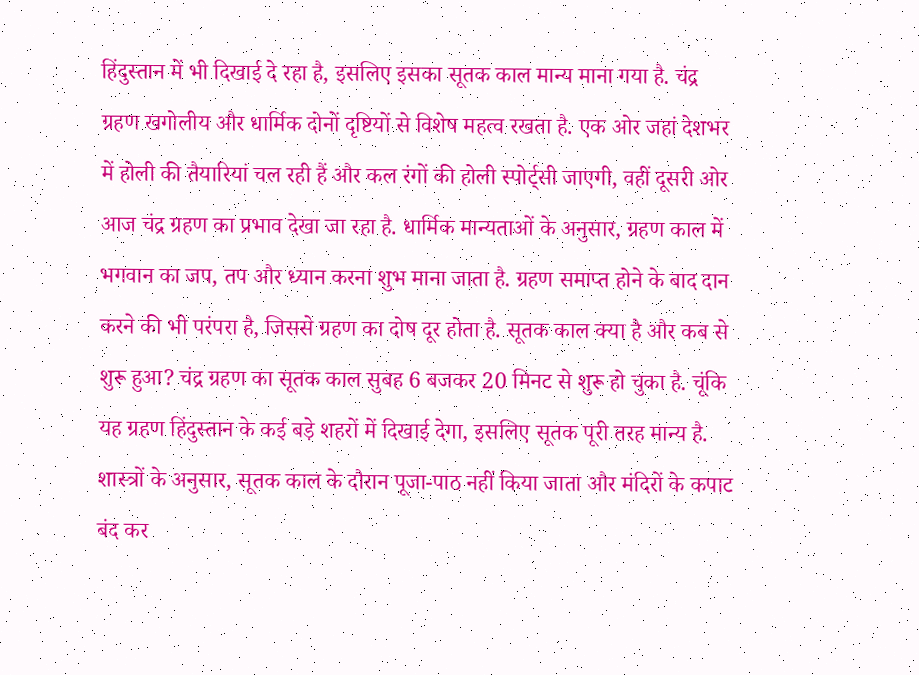हिंदुस्तान में भी दिखाई दे रहा है, इसलिए इसका सूतक काल मान्य माना गया है. चंद्र ग्रहण खगोलीय और धार्मिक दोनों दृष्टियों से विशेष महत्व रखता है. एक ओर जहां देशभर में होली की तैयारियां चल रही हैं और कल रंगों की होली स्पोर्ट्सी जाएगी, वहीं दूसरी ओर आज चंद्र ग्रहण का प्रभाव देखा जा रहा है. धार्मिक मान्यताओं के अनुसार, ग्रहण काल में भगवान का जप, तप और ध्यान करना शुभ माना जाता है. ग्रहण समाप्त होने के बाद दान करने की भी परंपरा है, जिससे ग्रहण का दोष दूर होता है. सूतक काल क्या है और कब से शुरू हुआ? चंद्र ग्रहण का सूतक काल सुबह 6 बजकर 20 मिनट से शुरू हो चुका है. चूंकि यह ग्रहण हिंदुस्तान के कई बड़े शहरों में दिखाई देगा, इसलिए सूतक पूरी तरह मान्य है. शास्त्रों के अनुसार, सूतक काल के दौरान पूजा-पाठ नहीं किया जाता और मंदिरों के कपाट बंद कर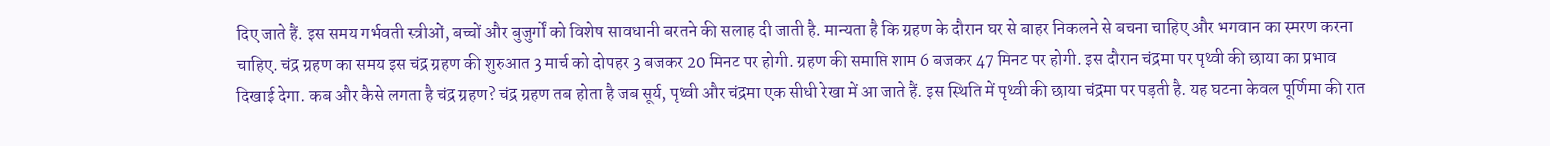दिए जाते हैं. इस समय गर्भवती स्त्रीओं, बच्चों और बुजुर्गों को विशेष सावधानी बरतने की सलाह दी जाती है. मान्यता है कि ग्रहण के दौरान घर से बाहर निकलने से बचना चाहिए और भगवान का स्मरण करना चाहिए. चंद्र ग्रहण का समय इस चंद्र ग्रहण की शुरुआत 3 मार्च को दोपहर 3 बजकर 20 मिनट पर होगी. ग्रहण की समाप्ति शाम 6 बजकर 47 मिनट पर होगी. इस दौरान चंद्रमा पर पृथ्वी की छाया का प्रभाव दिखाई देगा. कब और कैसे लगता है चंद्र ग्रहण? चंद्र ग्रहण तब होता है जब सूर्य, पृथ्वी और चंद्रमा एक सीधी रेखा में आ जाते हैं. इस स्थिति में पृथ्वी की छाया चंद्रमा पर पड़ती है. यह घटना केवल पूर्णिमा की रात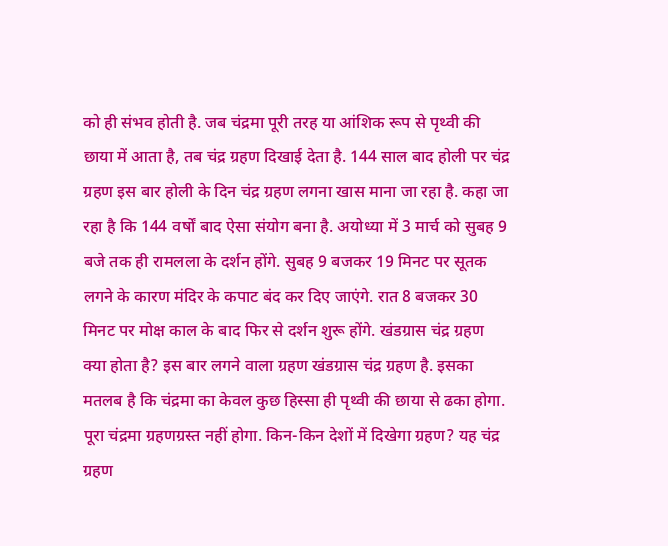को ही संभव होती है. जब चंद्रमा पूरी तरह या आंशिक रूप से पृथ्वी की छाया में आता है, तब चंद्र ग्रहण दिखाई देता है. 144 साल बाद होली पर चंद्र ग्रहण इस बार होली के दिन चंद्र ग्रहण लगना खास माना जा रहा है. कहा जा रहा है कि 144 वर्षों बाद ऐसा संयोग बना है. अयोध्या में 3 मार्च को सुबह 9 बजे तक ही रामलला के दर्शन होंगे. सुबह 9 बजकर 19 मिनट पर सूतक लगने के कारण मंदिर के कपाट बंद कर दिए जाएंगे. रात 8 बजकर 30 मिनट पर मोक्ष काल के बाद फिर से दर्शन शुरू होंगे. खंडग्रास चंद्र ग्रहण क्या होता है? इस बार लगने वाला ग्रहण खंडग्रास चंद्र ग्रहण है. इसका मतलब है कि चंद्रमा का केवल कुछ हिस्सा ही पृथ्वी की छाया से ढका होगा. पूरा चंद्रमा ग्रहणग्रस्त नहीं होगा. किन-किन देशों में दिखेगा ग्रहण? यह चंद्र ग्रहण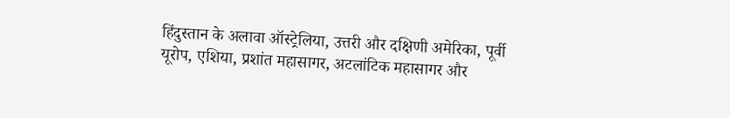हिंदुस्तान के अलावा ऑस्ट्रेलिया, उत्तरी और दक्षिणी अमेरिका, पूर्वी यूरोप, एशिया, प्रशांत महासागर, अटलांटिक महासागर और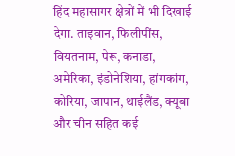हिंद महासागर क्षेत्रों में भी दिखाई देगा. ताइवान, फिलीपींस, वियतनाम, पेरू, कनाडा, अमेरिका, इंडोनेशिया, हांगकांग, कोरिया, जापान, थाईलैंड, क्यूबा और चीन सहित कई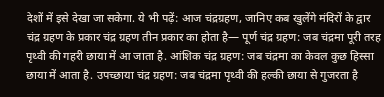देशों में इसे देखा जा सकेगा. ये भी पढ़ें: आज चंद्रग्रहण, जानिए कब खुलेंगे मंदिरों के द्वार चंद्र ग्रहण के प्रकार चंद्र ग्रहण तीन प्रकार का होता है— पूर्ण चंद्र ग्रहण: जब चंद्रमा पूरी तरह पृथ्वी की गहरी छाया में आ जाता है. आंशिक चंद्र ग्रहण: जब चंद्रमा का केवल कुछ हिस्सा छाया में आता है. उपच्छाया चंद्र ग्रहण: जब चंद्रमा पृथ्वी की हल्की छाया से गुजरता है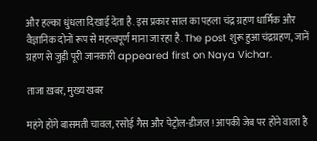और हल्का धुंधला दिखाई देता है. इस प्रकार साल का पहला चंद्र ग्रहण धार्मिक और वैज्ञानिक दोनों रूप से महत्वपूर्ण माना जा रहा है. The post शुरू हुआ चंद्रग्रहण, जानें ग्रहण से जुड़ी पूरी जानकारी appeared first on Naya Vichar.

ताजा ख़बर, मुख्य खबर

महंगे होंगे बासमती चावल, रसोई गैस और पेट्रोल-डीजल ! आपकी जेब पर होने वाला है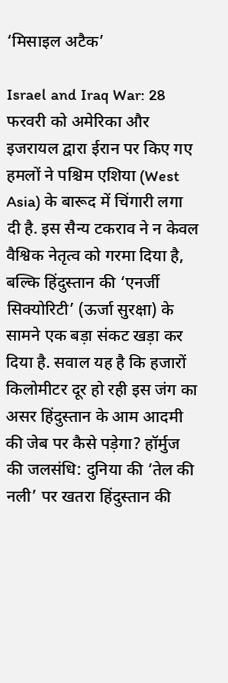‘मिसाइल अटैक’

Israel and Iraq War: 28 फरवरी को अमेरिका और इजरायल द्वारा ईरान पर किए गए हमलों ने पश्चिम एशिया (West Asia) के बारूद में चिंगारी लगा दी है. इस सैन्य टकराव ने न केवल वैश्विक नेतृत्व को गरमा दिया है, बल्कि हिंदुस्तान की ‘एनर्जी सिक्योरिटी’ (ऊर्जा सुरक्षा) के सामने एक बड़ा संकट खड़ा कर दिया है. सवाल यह है कि हजारों किलोमीटर दूर हो रही इस जंग का असर हिंदुस्तान के आम आदमी की जेब पर कैसे पड़ेगा? हॉर्मुज की जलसंधि: दुनिया की ‘तेल की नली’ पर खतरा हिंदुस्तान की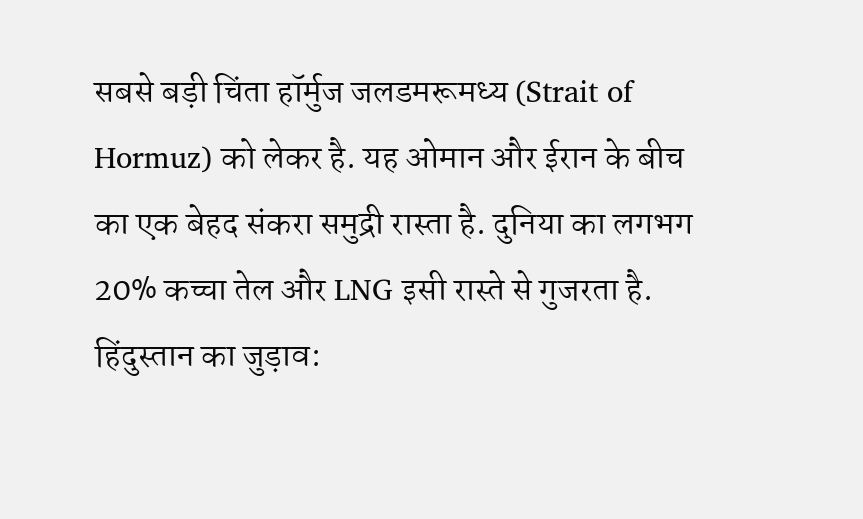सबसे बड़ी चिंता हॉर्मुज जलडमरूमध्य (Strait of Hormuz) को लेकर है. यह ओमान और ईरान के बीच का एक बेहद संकरा समुद्री रास्ता है. दुनिया का लगभग 20% कच्चा तेल और LNG इसी रास्ते से गुजरता है. हिंदुस्तान का जुड़ाव: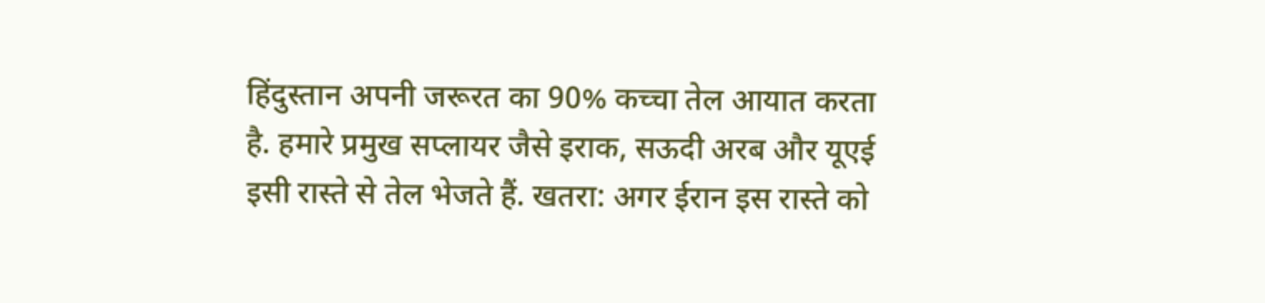हिंदुस्तान अपनी जरूरत का 90% कच्चा तेल आयात करता है. हमारे प्रमुख सप्लायर जैसे इराक, सऊदी अरब और यूएई इसी रास्ते से तेल भेजते हैं. खतरा: अगर ईरान इस रास्ते को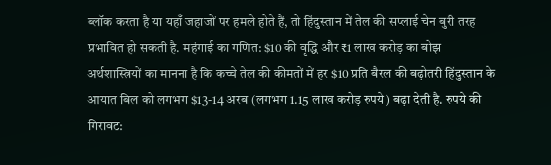ब्लॉक करता है या यहाँ जहाजों पर हमले होते हैं, तो हिंदुस्तान में तेल की सप्लाई चेन बुरी तरह प्रभावित हो सकती है. महंगाई का गणित: $10 की वृद्धि और ₹1 लाख करोड़ का बोझ अर्थशास्त्रियों का मानना है कि कच्चे तेल की कीमतों में हर $10 प्रति बैरल की बढ़ोतरी हिंदुस्तान के आयात बिल को लगभग $13-14 अरब (लगभग 1.15 लाख करोड़ रुपये) बढ़ा देती है. रुपये की गिरावट: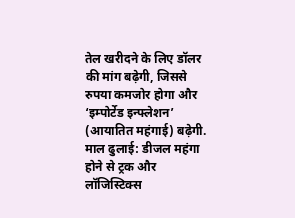तेल खरीदने के लिए डॉलर की मांग बढ़ेगी, जिससे रुपया कमजोर होगा और ‘इम्पोर्टेड इन्फ्लेशन’ (आयातित महंगाई) बढ़ेगी. माल ढुलाई: डीजल महंगा होने से ट्रक और लॉजिस्टिक्स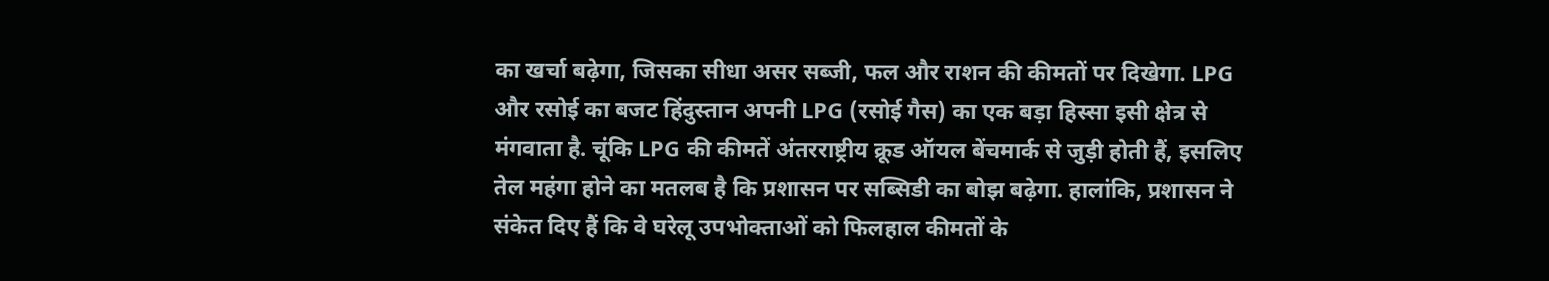का खर्चा बढ़ेगा, जिसका सीधा असर सब्जी, फल और राशन की कीमतों पर दिखेगा. LPG और रसोई का बजट हिंदुस्तान अपनी LPG (रसोई गैस) का एक बड़ा हिस्सा इसी क्षेत्र से मंगवाता है. चूंकि LPG की कीमतें अंतरराष्ट्रीय क्रूड ऑयल बेंचमार्क से जुड़ी होती हैं, इसलिए तेल महंगा होने का मतलब है कि प्रशासन पर सब्सिडी का बोझ बढ़ेगा. हालांकि, प्रशासन ने संकेत दिए हैं कि वे घरेलू उपभोक्ताओं को फिलहाल कीमतों के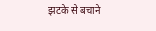झटके से बचाने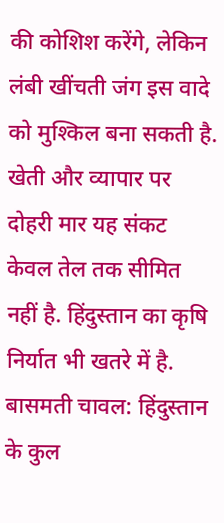की कोशिश करेंगे, लेकिन लंबी खींचती जंग इस वादे को मुश्किल बना सकती है. खेती और व्यापार पर दोहरी मार यह संकट केवल तेल तक सीमित नहीं है. हिंदुस्तान का कृषि निर्यात भी खतरे में है. बासमती चावल: हिंदुस्तान के कुल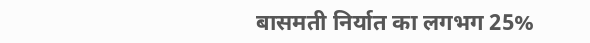बासमती निर्यात का लगभग 25%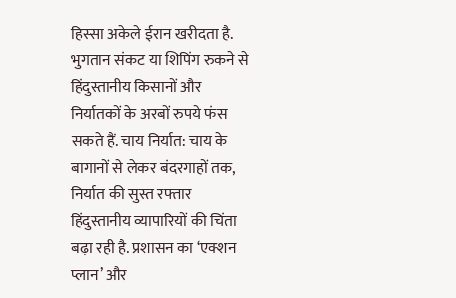हिस्सा अकेले ईरान खरीदता है. भुगतान संकट या शिपिंग रुकने से हिंदुस्तानीय किसानों और निर्यातकों के अरबों रुपये फंस सकते हैं. चाय निर्यात: चाय के बागानों से लेकर बंदरगाहों तक, निर्यात की सुस्त रफ्तार हिंदुस्तानीय व्यापारियों की चिंता बढ़ा रही है. प्रशासन का ‘एक्शन प्लान’ और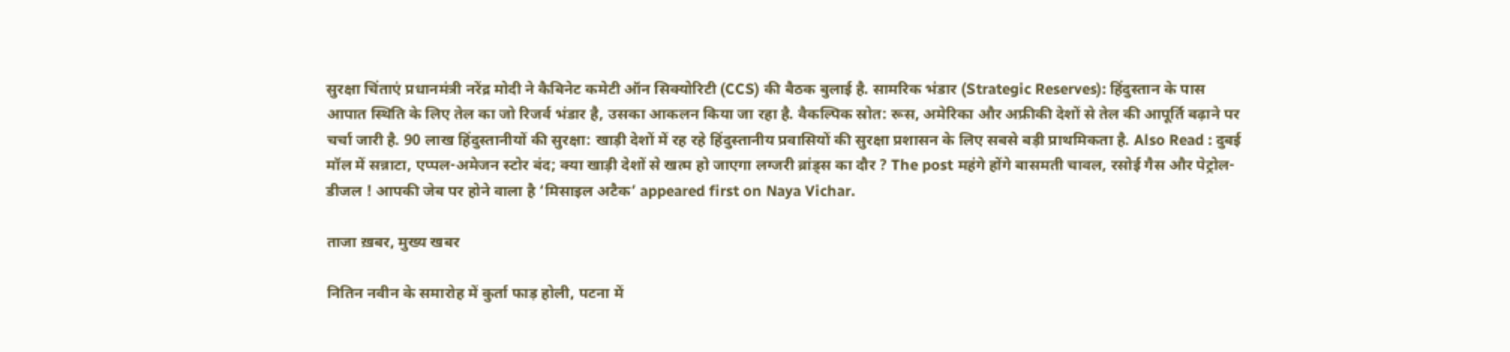सुरक्षा चिंताएं प्रधानमंत्री नरेंद्र मोदी ने कैबिनेट कमेटी ऑन सिक्योरिटी (CCS) की बैठक बुलाई है. सामरिक भंडार (Strategic Reserves): हिंदुस्तान के पास आपात स्थिति के लिए तेल का जो रिजर्व भंडार है, उसका आकलन किया जा रहा है. वैकल्पिक स्रोत: रूस, अमेरिका और अफ्रीकी देशों से तेल की आपूर्ति बढ़ाने पर चर्चा जारी है. 90 लाख हिंदुस्तानीयों की सुरक्षा: खाड़ी देशों में रह रहे हिंदुस्तानीय प्रवासियों की सुरक्षा प्रशासन के लिए सबसे बड़ी प्राथमिकता है. Also Read : दुबई मॉल में सन्नाटा, एप्पल-अमेजन स्टोर बंद; क्या खाड़ी देशों से खत्म हो जाएगा लग्जरी ब्रांड्स का दौर ? The post महंगे होंगे बासमती चावल, रसोई गैस और पेट्रोल-डीजल ! आपकी जेब पर होने वाला है ‘मिसाइल अटैक’ appeared first on Naya Vichar.

ताजा ख़बर, मुख्य खबर

नितिन नवीन के समारोह में कुर्ता फाड़ होली, पटना में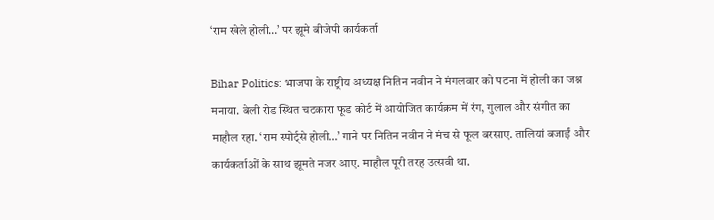‘राम खेले होली…’ पर झूमे बीजेपी कार्यकर्ता

Bihar Politics: भाजपा के राष्ट्रीय अध्यक्ष नितिन नवीन ने मंगलवार को पटना में होली का जश्न मनाया. बेली रोड स्थित चटकारा फूड कोर्ट में आयोजित कार्यक्रम में रंग, गुलाल और संगीत का माहौल रहा. ‘राम स्पोर्ट्से होली…’ गाने पर नितिन नवीन ने मंच से फूल बरसाए. तालियां बजाईं और कार्यकर्ताओं के साथ झूमते नजर आए. माहौल पूरी तरह उत्सवी था.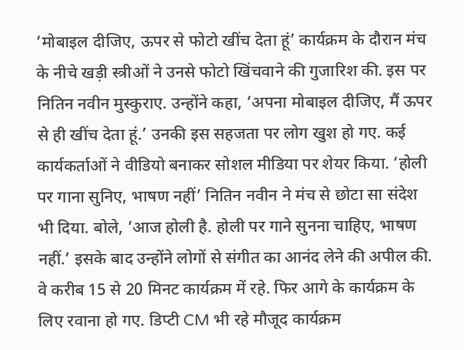‘मोबाइल दीजिए, ऊपर से फोटो खींच देता हूं’ कार्यक्रम के दौरान मंच के नीचे खड़ी स्त्रीओं ने उनसे फोटो खिंचवाने की गुजारिश की. इस पर नितिन नवीन मुस्कुराए. उन्होंने कहा, ‘अपना मोबाइल दीजिए, मैं ऊपर से ही खींच देता हूं.’ उनकी इस सहजता पर लोग खुश हो गए. कई कार्यकर्ताओं ने वीडियो बनाकर सोशल मीडिया पर शेयर किया. ‘होली पर गाना सुनिए, भाषण नहीं’ नितिन नवीन ने मंच से छोटा सा संदेश भी दिया. बोले, ‘आज होली है. होली पर गाने सुनना चाहिए, भाषण नहीं.’ इसके बाद उन्होंने लोगों से संगीत का आनंद लेने की अपील की. वे करीब 15 से 20 मिनट कार्यक्रम में रहे. फिर आगे के कार्यक्रम के लिए रवाना हो गए. डिप्टी CM भी रहे मौजूद कार्यक्रम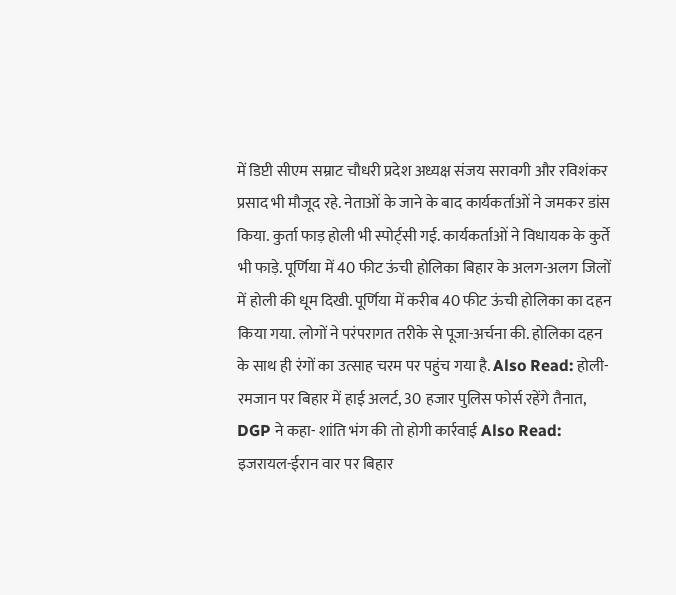में डिप्टी सीएम सम्राट चौधरी प्रदेश अध्यक्ष संजय सरावगी और रविशंकर प्रसाद भी मौजूद रहे. नेताओं के जाने के बाद कार्यकर्ताओं ने जमकर डांस किया. कुर्ता फाड़ होली भी स्पोर्ट्सी गई. कार्यकर्ताओं ने विधायक के कुर्ते भी फाड़े. पूर्णिया में 40 फीट ऊंची होलिका बिहार के अलग-अलग जिलों में होली की धूम दिखी. पूर्णिया में करीब 40 फीट ऊंची होलिका का दहन किया गया. लोगों ने परंपरागत तरीके से पूजा-अर्चना की. होलिका दहन के साथ ही रंगों का उत्साह चरम पर पहुंच गया है. Also Read: होली-रमजान पर बिहार में हाई अलर्ट, 30 हजार पुलिस फोर्स रहेंगे तैनात, DGP ने कहा- शांति भंग की तो होगी कार्रवाई Also Read: इजरायल-ईरान वार पर बिहार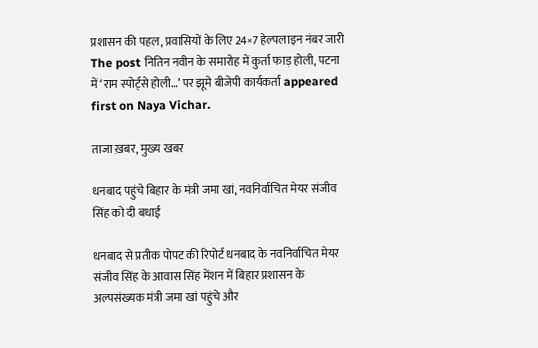प्रशासन की पहल, प्रवासियों के लिए 24×7 हेल्पलाइन नंबर जारी The post नितिन नवीन के समारोह में कुर्ता फाड़ होली, पटना में ‘राम स्पोर्ट्से होली…’ पर झूमे बीजेपी कार्यकर्ता appeared first on Naya Vichar.

ताजा ख़बर, मुख्य खबर

धनबाद पहुंचे बिहार के मंत्री जमा खां, नवनिर्वाचित मेयर संजीव सिंह को दी बधाई

धनबाद से प्रतीक पोपट की रिपोर्ट धनबाद के नवनिर्वाचित मेयर संजीव सिंह के आवास सिंह मेंशन में बिहार प्रशासन के अल्पसंख्यक मंत्री जमा खां पहुंचे और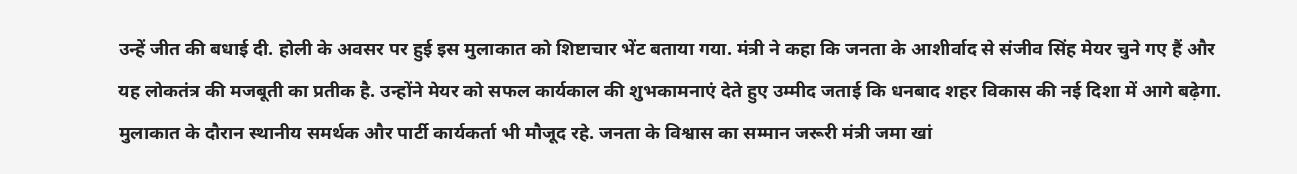उन्हें जीत की बधाई दी. होली के अवसर पर हुई इस मुलाकात को शिष्टाचार भेंट बताया गया. मंत्री ने कहा कि जनता के आशीर्वाद से संजीव सिंह मेयर चुने गए हैं और यह लोकतंत्र की मजबूती का प्रतीक है. उन्होंने मेयर को सफल कार्यकाल की शुभकामनाएं देते हुए उम्मीद जताई कि धनबाद शहर विकास की नई दिशा में आगे बढ़ेगा. मुलाकात के दौरान स्थानीय समर्थक और पार्टी कार्यकर्ता भी मौजूद रहे. जनता के विश्वास का सम्मान जरूरी मंत्री जमा खां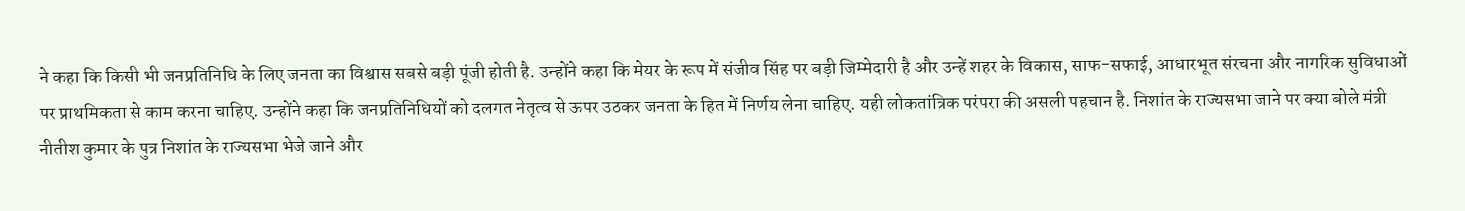ने कहा कि किसी भी जनप्रतिनिधि के लिए जनता का विश्वास सबसे बड़ी पूंजी होती है. उन्होंने कहा कि मेयर के रूप में संजीव सिंह पर बड़ी जिम्मेदारी है और उन्हें शहर के विकास, साफ-सफाई, आधारभूत संरचना और नागरिक सुविधाओं पर प्राथमिकता से काम करना चाहिए. उन्होंने कहा कि जनप्रतिनिधियों को दलगत नेतृत्व से ऊपर उठकर जनता के हित में निर्णय लेना चाहिए. यही लोकतांत्रिक परंपरा की असली पहचान है. निशांत के राज्यसभा जाने पर क्या बोले मंत्री नीतीश कुमार के पुत्र निशांत के राज्यसभा भेजे जाने और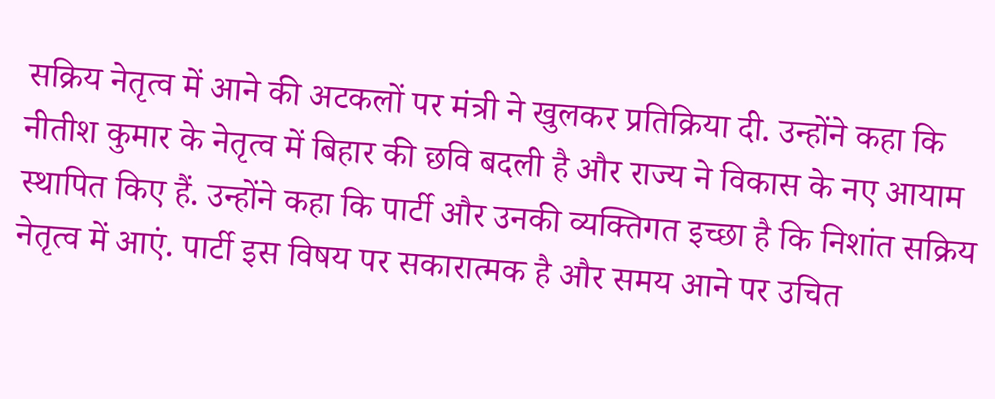सक्रिय नेतृत्व में आने की अटकलों पर मंत्री ने खुलकर प्रतिक्रिया दी. उन्होंने कहा कि नीतीश कुमार के नेतृत्व में बिहार की छवि बदली है और राज्य ने विकास के नए आयाम स्थापित किए हैं. उन्होंने कहा कि पार्टी और उनकी व्यक्तिगत इच्छा है कि निशांत सक्रिय नेतृत्व में आएं. पार्टी इस विषय पर सकारात्मक है और समय आने पर उचित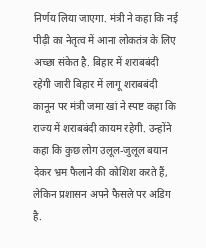निर्णय लिया जाएगा. मंत्री ने कहा कि नई पीढ़ी का नेतृत्व में आना लोकतंत्र के लिए अच्छा संकेत है. बिहार में शराबबंदी रहेगी जारी बिहार में लागू शराबबंदी कानून पर मंत्री जमा खां ने स्पष्ट कहा कि राज्य में शराबबंदी कायम रहेगी. उन्होंने कहा कि कुछ लोग उलूल-जुलूल बयान देकर भ्रम फैलाने की कोशिश करते हैं, लेकिन प्रशासन अपने फैसले पर अडिग है.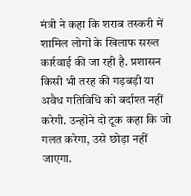मंत्री ने कहा कि शराब तस्करी में शामिल लोगों के खिलाफ सख्त कार्रवाई की जा रही है. प्रशासन किसी भी तरह की गड़बड़ी या अवैध गतिविधि को बर्दाश्त नहीं करेगी. उन्होंने दो टूक कहा कि जो गलत करेगा, उसे छोड़ा नहीं जाएगा.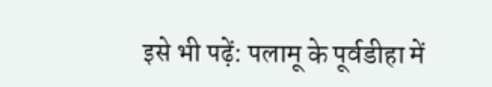इसे भी पढ़ें: पलामू के पूर्वडीहा में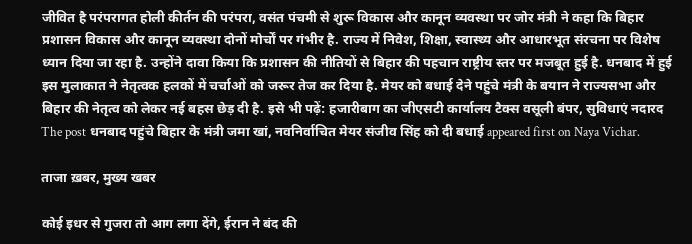जीवित है परंपरागत होली कीर्तन की परंपरा, वसंत पंचमी से शुरू विकास और कानून व्यवस्था पर जोर मंत्री ने कहा कि बिहार प्रशासन विकास और कानून व्यवस्था दोनों मोर्चों पर गंभीर है. राज्य में निवेश, शिक्षा, स्वास्थ्य और आधारभूत संरचना पर विशेष ध्यान दिया जा रहा है. उन्होंने दावा किया कि प्रशासन की नीतियों से बिहार की पहचान राष्ट्रीय स्तर पर मजबूत हुई है. धनबाद में हुई इस मुलाकात ने नेतृत्वक हलकों में चर्चाओं को जरूर तेज कर दिया है. मेयर को बधाई देने पहुंचे मंत्री के बयान ने राज्यसभा और बिहार की नेतृत्व को लेकर नई बहस छेड़ दी है. इसे भी पढ़ें: हजारीबाग का जीएसटी कार्यालय टैक्स वसूली बंपर, सुविधाएं नदारद The post धनबाद पहुंचे बिहार के मंत्री जमा खां, नवनिर्वाचित मेयर संजीव सिंह को दी बधाई appeared first on Naya Vichar.

ताजा ख़बर, मुख्य खबर

कोई इधर से गुजरा तो आग लगा देंगे, ईरान ने बंद की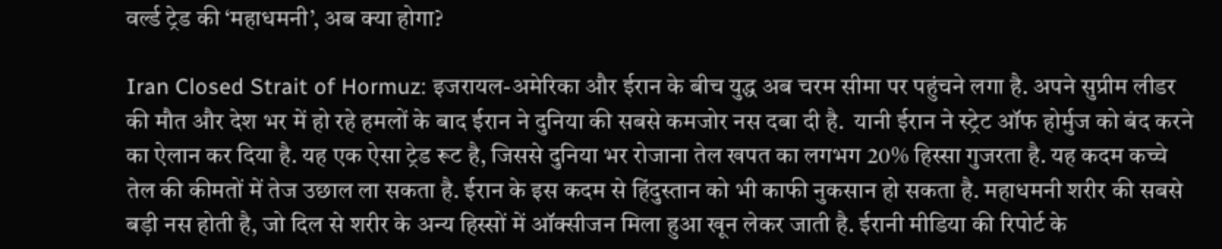वर्ल्ड ट्रेड की ‘महाधमनी’, अब क्या होगा?

Iran Closed Strait of Hormuz: इजरायल-अमेरिका और ईरान के बीच युद्ध अब चरम सीमा पर पहुंचने लगा है. अपने सुप्रीम लीडर की मौत और देश भर में हो रहे हमलों के बाद ईरान ने दुनिया की सबसे कमजोर नस दबा दी है.  यानी ईरान ने स्ट्रेट ऑफ होर्मुज को बंद करने का ऐलान कर दिया है. यह एक ऐसा ट्रेड रूट है, जिससे दुनिया भर रोजाना तेल खपत का लगभग 20% हिस्सा गुजरता है. यह कदम कच्चे तेल की कीमतों में तेज उछाल ला सकता है. ईरान के इस कदम से हिंदुस्तान को भी काफी नुकसान हो सकता है. महाधमनी शरीर की सबसे बड़ी नस होती है, जो दिल से शरीर के अन्य हिस्सों में ऑक्सीजन मिला हुआ खून लेकर जाती है. ईरानी मीडिया की रिपोर्ट के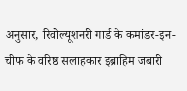अनुसार, रिवोल्यूशनरी गार्ड के कमांडर-इन-चीफ के वरिष्ठ सलाहकार इब्राहिम जबारी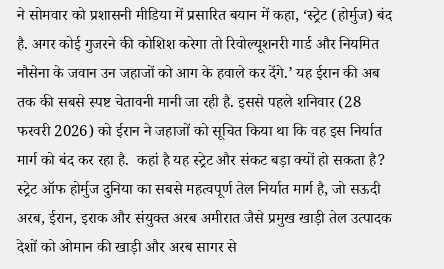ने सोमवार को प्रशासनी मीडिया में प्रसारित बयान में कहा, ‘स्ट्रेट (होर्मुज) बंद है. अगर कोई गुजरने की कोशिश करेगा तो रिवोल्यूशनरी गार्ड और नियमित नौसेना के जवान उन जहाजों को आग के हवाले कर देंगे.’ यह ईरान की अब तक की सबसे स्पष्ट चेतावनी मानी जा रही है. इससे पहले शनिवार (28 फरवरी 2026) को ईरान ने जहाजों को सूचित किया था कि वह इस निर्यात मार्ग को बंद कर रहा है.  कहां है यह स्ट्रेट और संकट बड़ा क्यों हो सकता है? स्ट्रेट ऑफ होर्मुज दुनिया का सबसे महत्वपूर्ण तेल निर्यात मार्ग है, जो सऊदी अरब, ईरान, इराक और संयुक्त अरब अमीरात जैसे प्रमुख खाड़ी तेल उत्पादक देशों को ओमान की खाड़ी और अरब सागर से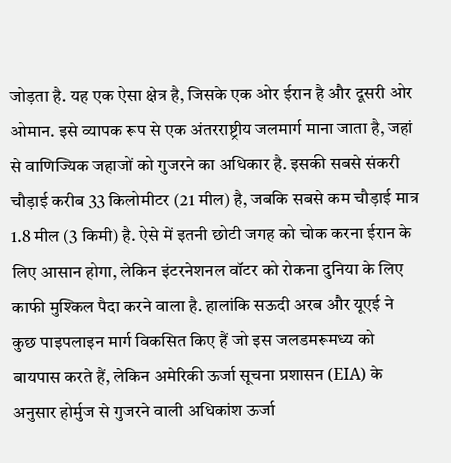जोड़ता है. यह एक ऐसा क्षेत्र है, जिसके एक ओर ईरान है और दूसरी ओर ओमान. इसे व्यापक रूप से एक अंतरराष्ट्रीय जलमार्ग माना जाता है, जहां से वाणिज्यिक जहाजों को गुजरने का अधिकार है. इसकी सबसे संकरी चौड़ाई करीब 33 किलोमीटर (21 मील) है, जबकि सबसे कम चौड़ाई मात्र 1.8 मील (3 किमी) है. ऐसे में इतनी छोटी जगह को चोक करना ईरान के लिए आसान होगा, लेकिन इंटरनेशनल वॉटर को रोकना दुनिया के लिए काफी मुश्किल पैदा करने वाला है. हालांकि सऊदी अरब और यूएई ने कुछ पाइपलाइन मार्ग विकसित किए हैं जो इस जलडमरूमध्य को बायपास करते हैं, लेकिन अमेरिकी ऊर्जा सूचना प्रशासन (EIA) के अनुसार होर्मुज से गुजरने वाली अधिकांश ऊर्जा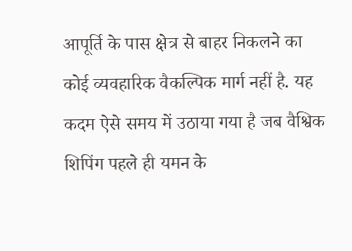आपूर्ति के पास क्षेत्र से बाहर निकलने का कोई व्यवहारिक वैकल्पिक मार्ग नहीं है. यह कदम ऐसे समय में उठाया गया है जब वैश्विक शिपिंग पहले ही यमन के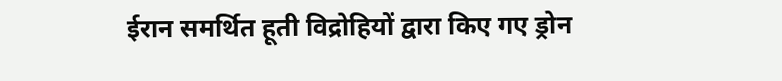ईरान समर्थित हूती विद्रोहियों द्वारा किए गए ड्रोन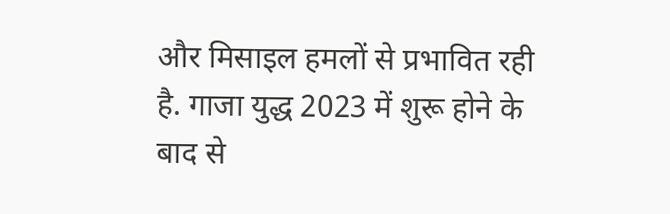और मिसाइल हमलों से प्रभावित रही है. गाजा युद्ध 2023 में शुरू होने के बाद से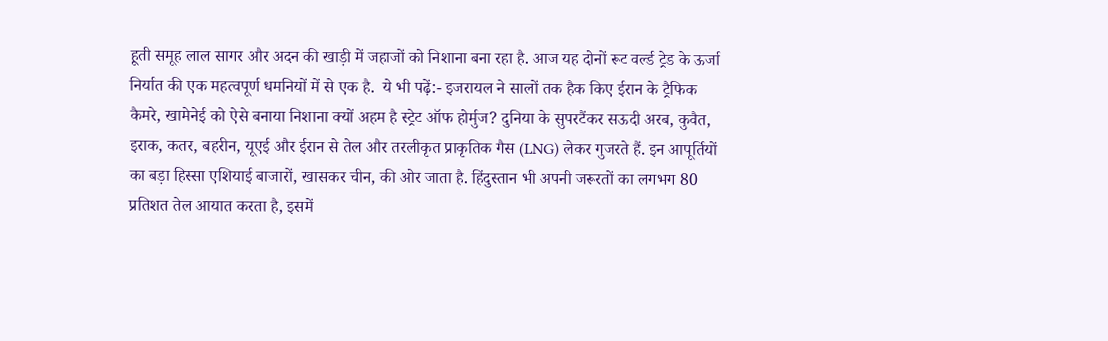हूती समूह लाल सागर और अदन की खाड़ी में जहाजों को निशाना बना रहा है. आज यह दोनों रूट वर्ल्ड ट्रेड के ऊर्जा निर्यात की एक महत्वपूर्ण धमनियों में से एक है.  ये भी पढ़ें:- इजरायल ने सालों तक हैक किए ईरान के ट्रैफिक कैमरे, खामेनेई को ऐसे बनाया निशाना क्यों अहम है स्ट्रेट ऑफ होर्मुज? दुनिया के सुपरटैंकर सऊदी अरब, कुवैत, इराक, कतर, बहरीन, यूएई और ईरान से तेल और तरलीकृत प्राकृतिक गैस (LNG) लेकर गुजरते हैं. इन आपूर्तियों का बड़ा हिस्सा एशियाई बाजारों, खासकर चीन, की ओर जाता है. हिंदुस्तान भी अपनी जरूरतों का लगभग 80 प्रतिशत तेल आयात करता है, इसमें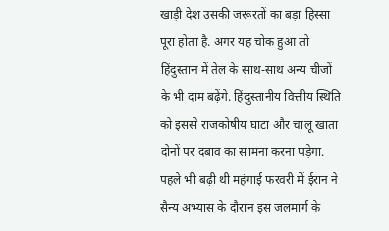खाड़ी देश उसकी जरूरतों का बड़ा हिस्सा पूरा होता है. अगर यह चोक हुआ तो हिंदुस्तान में तेल के साथ-साथ अन्य चीजों के भी दाम बढ़ेंगे. हिंदुस्तानीय वित्तीय स्थिति को इससे राजकोषीय घाटा और चालू खाता दोनों पर दबाव का सामना करना पड़ेगा.   पहले भी बढ़ी थी महंगाई फरवरी में ईरान ने सैन्य अभ्यास के दौरान इस जलमार्ग के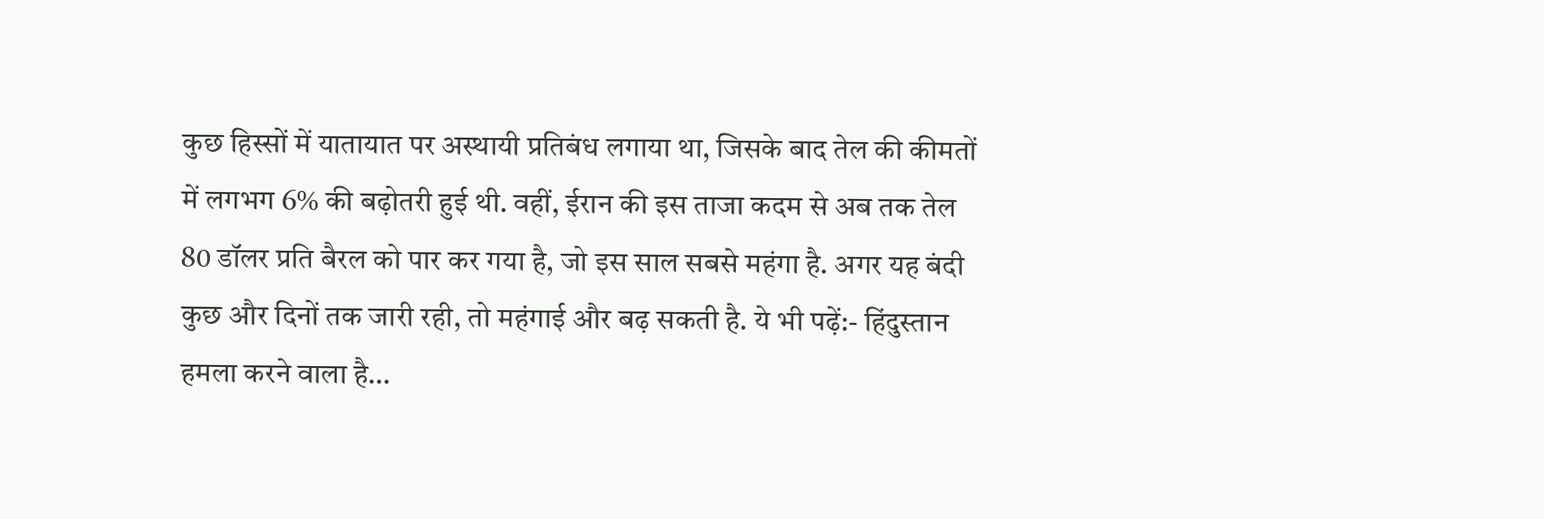कुछ हिस्सों में यातायात पर अस्थायी प्रतिबंध लगाया था, जिसके बाद तेल की कीमतों में लगभग 6% की बढ़ोतरी हुई थी. वहीं, ईरान की इस ताजा कदम से अब तक तेल 80 डॉलर प्रति बैरल को पार कर गया है, जो इस साल सबसे महंगा है. अगर यह बंदी कुछ और दिनों तक जारी रही, तो महंगाई और बढ़ सकती है. ये भी पढ़ें:- हिंदुस्तान हमला करने वाला है…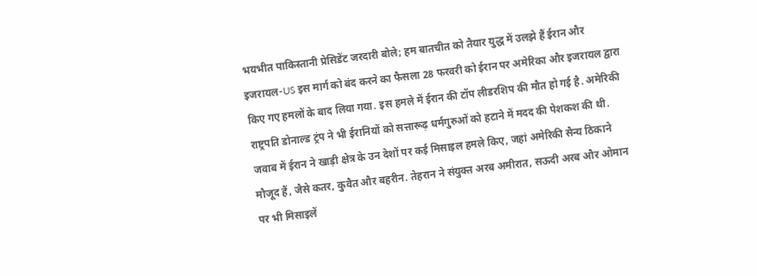भयभीत पाकिस्तानी प्रेसिडेंट जरदारी बोले; हम बातचीत को तैयार युद्ध में उलझे हैं ईरान और इजरायल-US इस मार्ग को बंद करने का फैसला 28 फरवरी को ईरान पर अमेरिका और इजरायल द्वारा किए गए हमलों के बाद लिया गया. इस हमले में ईरान की टॉप लीडरशिप की मौत हो गई है. अमेरिकी राष्ट्रपति डोनाल्ड ट्रंप ने भी ईरानियों को सत्तारूढ़ धर्मगुरुओं को हटाने में मदद की पेशकश की थी. जवाब में ईरान ने खाड़ी क्षेत्र के उन देशों पर कई मिसाइल हमले किए, जहां अमेरिकी सैन्य ठिकाने मौजूद हैं, जैसे कतर, कुवैत और बहरीन. तेहरान ने संयुक्त अरब अमीरात, सऊदी अरब और ओमान पर भी मिसाइलें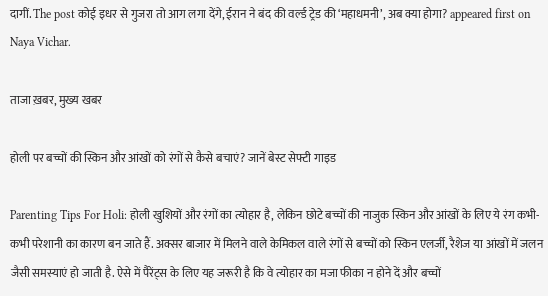दागीं. The post कोई इधर से गुजरा तो आग लगा देंगे, ईरान ने बंद की वर्ल्ड ट्रेड की ‘महाधमनी’, अब क्या होगा? appeared first on Naya Vichar.

ताजा ख़बर, मुख्य खबर

होली पर बच्चों की स्किन और आंखों को रंगों से कैसे बचाएं? जानें बेस्ट सेफ्टी गाइड

Parenting Tips For Holi: होली खुशियों और रंगों का त्योहार है, लेकिन छोटे बच्चों की नाजुक स्किन और आंखों के लिए ये रंग कभी-कभी परेशानी का कारण बन जाते हैं. अक्सर बाजार में मिलने वाले केमिकल वाले रंगों से बच्चों को स्किन एलर्जी, रैशेज या आंखों में जलन जैसी समस्याएं हो जाती है. ऐसे में पैरेंट्स के लिए यह जरूरी है कि वे त्योहार का मजा फीका न होने दें और बच्चों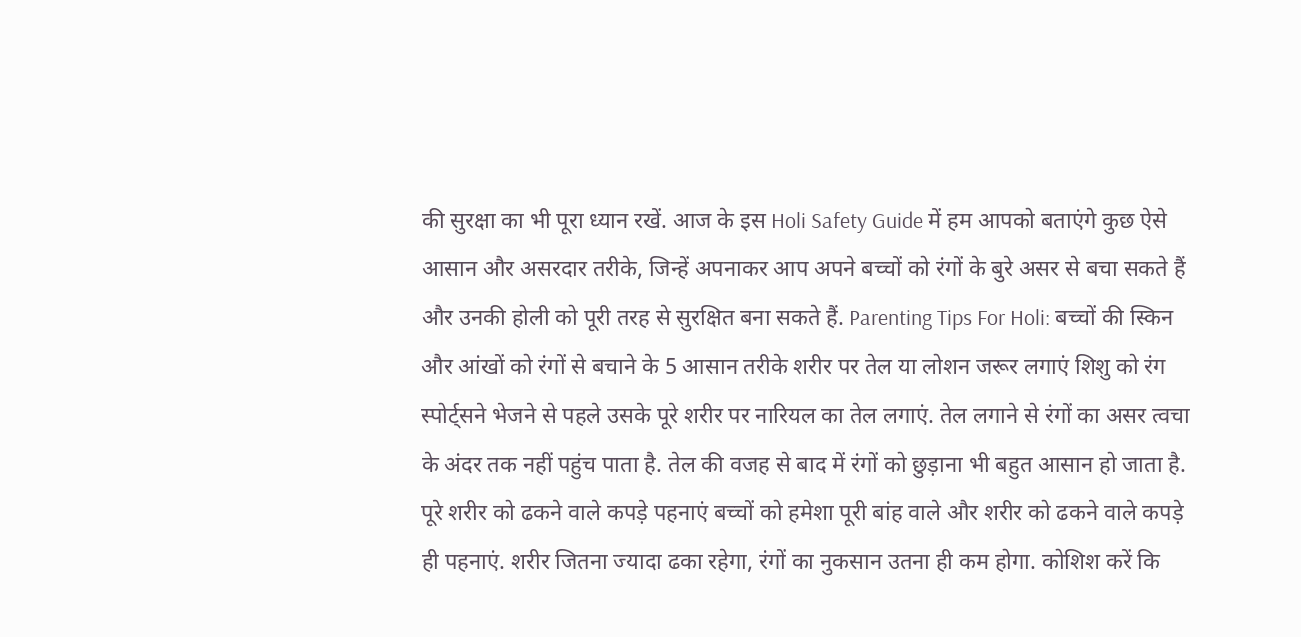की सुरक्षा का भी पूरा ध्यान रखें. आज के इस Holi Safety Guide में हम आपको बताएंगे कुछ ऐसे आसान और असरदार तरीके, जिन्हें अपनाकर आप अपने बच्चों को रंगों के बुरे असर से बचा सकते हैं और उनकी होली को पूरी तरह से सुरक्षित बना सकते हैं. Parenting Tips For Holi: बच्चों की स्किन और आंखों को रंगों से बचाने के 5 आसान तरीके शरीर पर तेल या लोशन जरूर लगाएं शिशु को रंग स्पोर्ट्सने भेजने से पहले उसके पूरे शरीर पर नारियल का तेल लगाएं. तेल लगाने से रंगों का असर त्वचा के अंदर तक नहीं पहुंच पाता है. तेल की वजह से बाद में रंगों को छुड़ाना भी बहुत आसान हो जाता है. पूरे शरीर को ढकने वाले कपड़े पहनाएं बच्चों को हमेशा पूरी बांह वाले और शरीर को ढकने वाले कपड़े ही पहनाएं. शरीर जितना ज्यादा ढका रहेगा, रंगों का नुकसान उतना ही कम होगा. कोशिश करें कि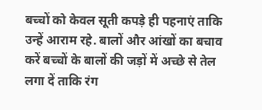बच्चों को केवल सूती कपड़े ही पहनाएं ताकि उन्हें आराम रहे. बालों और आंखों का बचाव करें बच्चों के बालों की जड़ों में अच्छे से तेल लगा दें ताकि रंग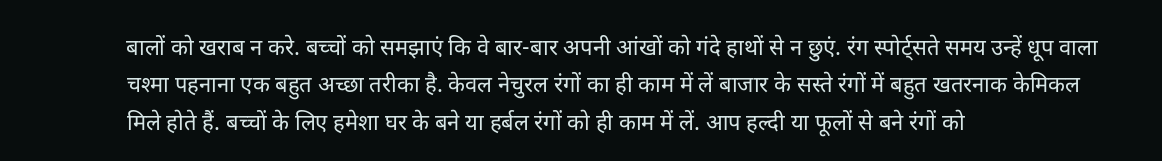बालों को खराब न करे. बच्चों को समझाएं कि वे बार-बार अपनी आंखों को गंदे हाथों से न छुएं. रंग स्पोर्ट्सते समय उन्हें धूप वाला चश्मा पहनाना एक बहुत अच्छा तरीका है. केवल नेचुरल रंगों का ही काम में लें बाजार के सस्ते रंगों में बहुत खतरनाक केमिकल मिले होते हैं. बच्चों के लिए हमेशा घर के बने या हर्बल रंगों को ही काम में लें. आप हल्दी या फूलों से बने रंगों को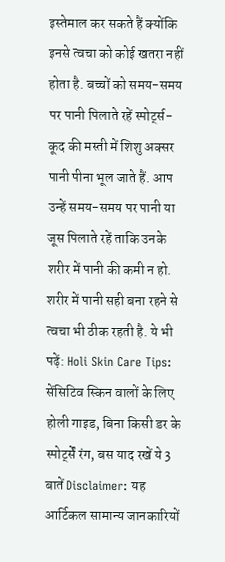इस्तेमाल कर सकते हैं क्योंकि इनसे त्वचा को कोई खतरा नहीं होता है. बच्चों को समय-समय पर पानी पिलाते रहें स्पोर्ट्स-कूद की मस्ती में शिशु अक्सर पानी पीना भूल जाते हैं. आप उन्हें समय-समय पर पानी या जूस पिलाते रहें ताकि उनके शरीर में पानी की कमी न हो. शरीर में पानी सही बना रहने से त्वचा भी ठीक रहती है. ये भी पढ़ें: Holi Skin Care Tips: सेंसिटिव स्किन वालों के लिए होली गाइड, बिना किसी डर के स्पोर्ट्सें रंग, बस याद रखें ये 3 बातें Disclaimer: यह आर्टिकल सामान्य जानकारियों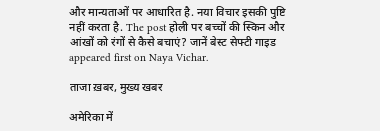और मान्यताओं पर आधारित है. नया विचार इसकी पुष्टि नहीं करता है. The post होली पर बच्चों की स्किन और आंखों को रंगों से कैसे बचाएं? जानें बेस्ट सेफ्टी गाइड appeared first on Naya Vichar.

ताजा ख़बर, मुख्य खबर

अमेरिका में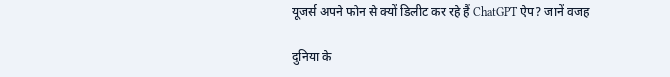यूजर्स अपने फोन से क्यों डिलीट कर रहे हैं ChatGPT ऐप? जानें वजह

दुनिया के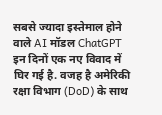सबसे ज्यादा इस्तेमाल होने वाले AI मॉडल ChatGPT इन दिनों एक नए विवाद में घिर गई है. वजह है अमेरिकी रक्षा विभाग (DoD) के साथ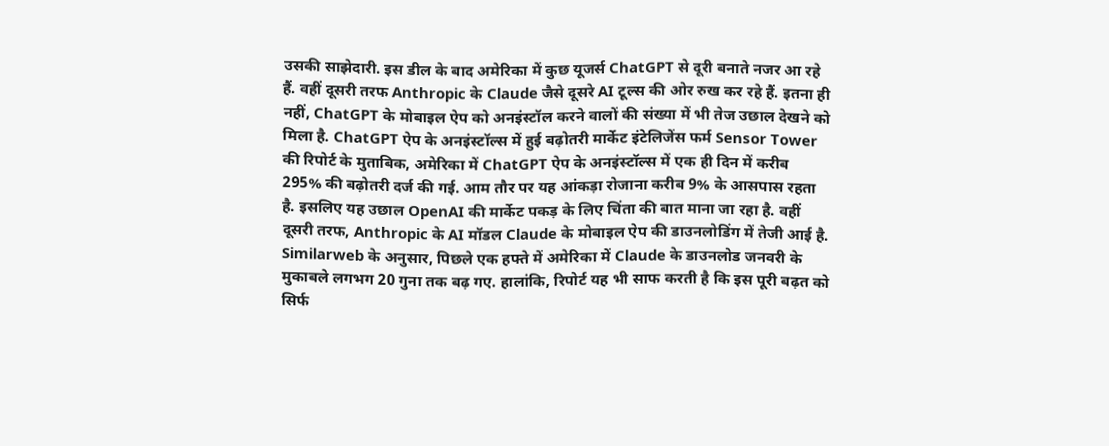उसकी साझेदारी. इस डील के बाद अमेरिका में कुछ यूजर्स ChatGPT से दूरी बनाते नजर आ रहे हैं. वहीं दूसरी तरफ Anthropic के Claude जैसे दूसरे AI टूल्स की ओर रुख कर रहे हैं. इतना ही नहीं, ChatGPT के मोबाइल ऐप को अनइंस्टॉल करने वालों की संख्या में भी तेज उछाल देखने को मिला है. ChatGPT ऐप के अनइंस्टॉल्स में हुई बढ़ोतरी मार्केट इंटेलिजेंस फर्म Sensor Tower की रिपोर्ट के मुताबिक, अमेरिका में ChatGPT ऐप के अनइंस्टॉल्स में एक ही दिन में करीब 295% की बढ़ोतरी दर्ज की गई. आम तौर पर यह आंकड़ा रोजाना करीब 9% के आसपास रहता है. इसलिए यह उछाल OpenAI की मार्केट पकड़ के लिए चिंता की बात माना जा रहा है. वहीं दूसरी तरफ, Anthropic के AI मॉडल Claude के मोबाइल ऐप की डाउनलोडिंग में तेजी आई है. Similarweb के अनुसार, पिछले एक हफ्ते में अमेरिका में Claude के डाउनलोड जनवरी के मुकाबले लगभग 20 गुना तक बढ़ गए. हालांकि, रिपोर्ट यह भी साफ करती है कि इस पूरी बढ़त को सिर्फ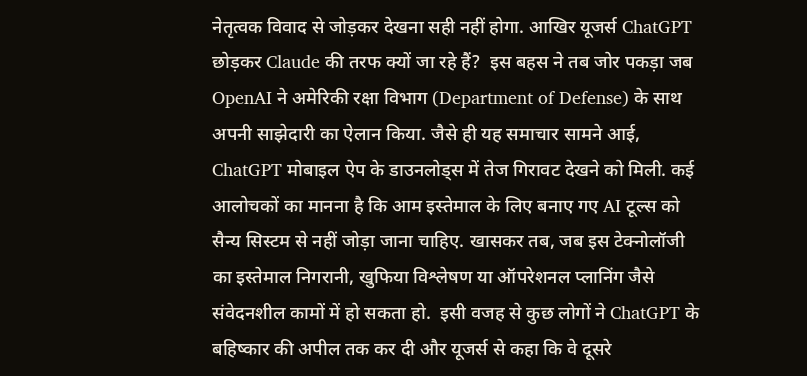नेतृत्वक विवाद से जोड़कर देखना सही नहीं होगा. आखिर यूजर्स ChatGPT छोड़कर Claude की तरफ क्यों जा रहे हैं?  इस बहस ने तब जोर पकड़ा जब OpenAI ने अमेरिकी रक्षा विभाग (Department of Defense) के साथ अपनी साझेदारी का ऐलान किया. जैसे ही यह समाचार सामने आई, ChatGPT मोबाइल ऐप के डाउनलोड्स में तेज गिरावट देखने को मिली. कई आलोचकों का मानना है कि आम इस्तेमाल के लिए बनाए गए AI टूल्स को सैन्य सिस्टम से नहीं जोड़ा जाना चाहिए. खासकर तब, जब इस टेक्नोलॉजी का इस्तेमाल निगरानी, खुफिया विश्लेषण या ऑपरेशनल प्लानिंग जैसे संवेदनशील कामों में हो सकता हो.  इसी वजह से कुछ लोगों ने ChatGPT के बहिष्कार की अपील तक कर दी और यूजर्स से कहा कि वे दूसरे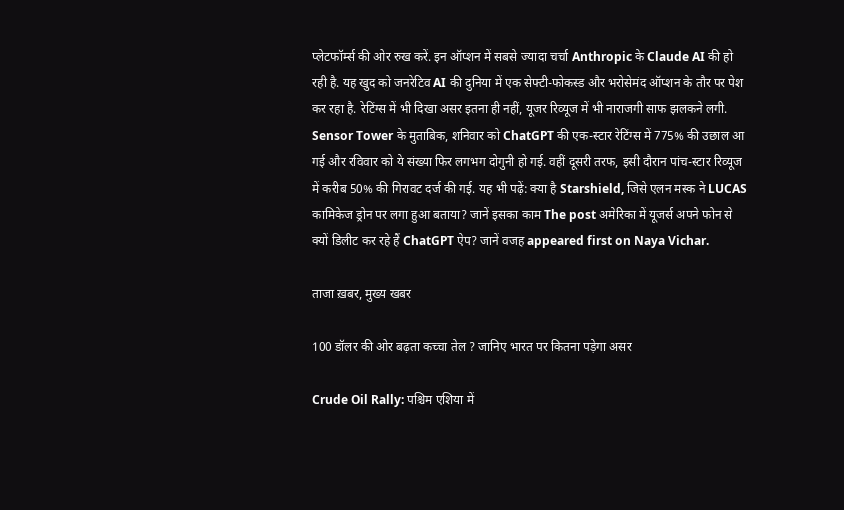प्लेटफॉर्म्स की ओर रुख करें. इन ऑप्शन में सबसे ज्यादा चर्चा Anthropic के Claude AI की हो रही है. यह खुद को जनरेटिव AI की दुनिया में एक सेफ्टी-फोकस्ड और भरोसेमंद ऑप्शन के तौर पर पेश कर रहा है. रेटिंग्स में भी दिखा असर इतना ही नहीं, यूजर रिव्यूज में भी नाराजगी साफ झलकने लगी. Sensor Tower के मुताबिक, शनिवार को ChatGPT की एक-स्टार रेटिंग्स में 775% की उछाल आ गई और रविवार को ये संख्या फिर लगभग दोगुनी हो गई. वहीं दूसरी तरफ, इसी दौरान पांच-स्टार रिव्यूज में करीब 50% की गिरावट दर्ज की गई. यह भी पढ़ें: क्या है Starshield, जिसे एलन मस्क ने LUCAS कामिकेज ड्रोन पर लगा हुआ बताया? जानें इसका काम The post अमेरिका में यूजर्स अपने फोन से क्यों डिलीट कर रहे हैं ChatGPT ऐप? जानें वजह appeared first on Naya Vichar.

ताजा ख़बर, मुख्य खबर

100 डॉलर की ओर बढ़ता कच्चा तेल ? जानिए भारत पर कितना पड़ेगा असर

Crude Oil Rally: पश्चिम एशिया में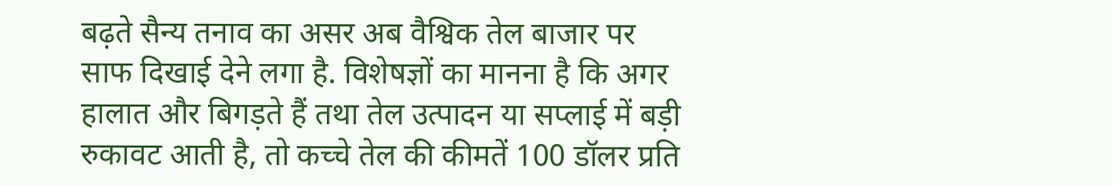बढ़ते सैन्य तनाव का असर अब वैश्विक तेल बाजार पर साफ दिखाई देने लगा है. विशेषज्ञों का मानना है कि अगर हालात और बिगड़ते हैं तथा तेल उत्पादन या सप्लाई में बड़ी रुकावट आती है, तो कच्चे तेल की कीमतें 100 डॉलर प्रति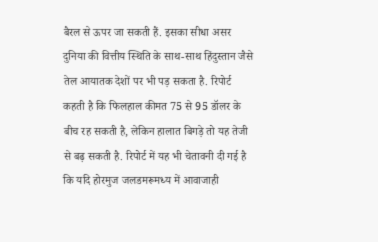बैरल से ऊपर जा सकती हैं. इसका सीधा असर दुनिया की वित्तीय स्थिति के साथ-साथ हिंदुस्तान जैसे तेल आयातक देशों पर भी पड़ सकता है. रिपोर्ट कहती है कि फिलहाल कीमत 75 से 95 डॉलर के बीच रह सकती है, लेकिन हालात बिगड़े तो यह तेजी से बढ़ सकती है. रिपोर्ट में यह भी चेतावनी दी गई है कि यदि होरमुज जलडमरूमध्य में आवाजाही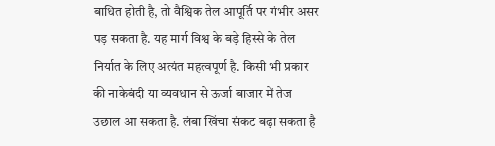बाधित होती है, तो वैश्विक तेल आपूर्ति पर गंभीर असर पड़ सकता है. यह मार्ग विश्व के बड़े हिस्से के तेल निर्यात के लिए अत्यंत महत्वपूर्ण है. किसी भी प्रकार की नाकेबंदी या व्यवधान से ऊर्जा बाजार में तेज उछाल आ सकता है. लंबा खिंचा संकट बढ़ा सकता है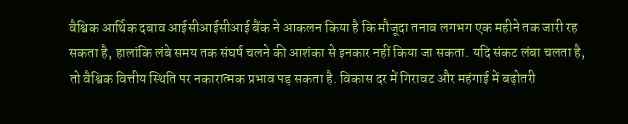वैश्विक आर्थिक दबाव आईसीआईसीआई बैंक ने आकलन किया है कि मौजूदा तनाव लगभग एक महीने तक जारी रह सकता है, हालांकि लंबे समय तक संघर्ष चलने की आशंका से इनकार नहीं किया जा सकता. यदि संकट लंबा चलता है, तो वैश्विक वित्तीय स्थिति पर नकारात्मक प्रभाव पड़ सकता है. विकास दर में गिरावट और महंगाई में बढ़ोतरी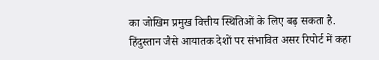का जोखिम प्रमुख वित्तीय स्थितिओं के लिए बढ़ सकता है. हिंदुस्तान जैसे आयातक देशों पर संभावित असर रिपोर्ट में कहा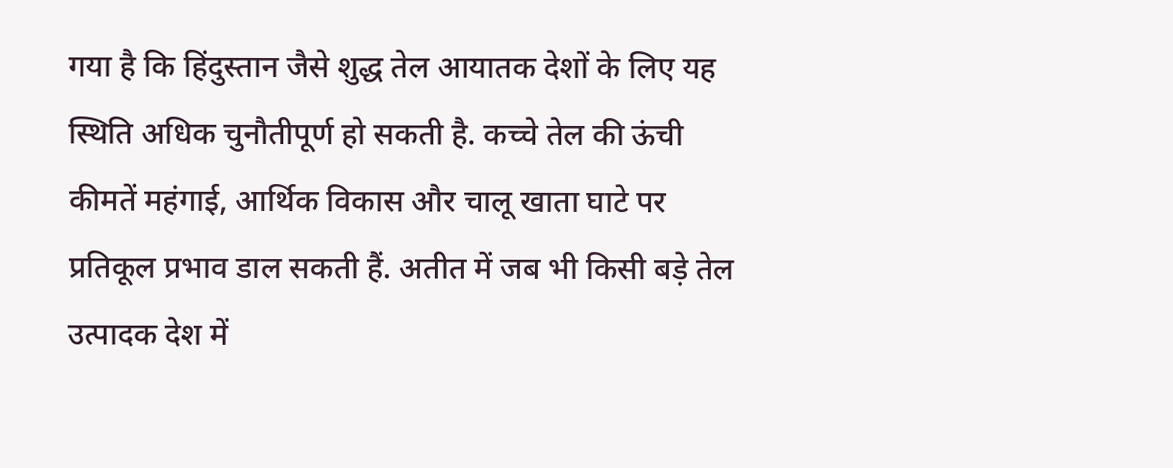गया है कि हिंदुस्तान जैसे शुद्ध तेल आयातक देशों के लिए यह स्थिति अधिक चुनौतीपूर्ण हो सकती है. कच्चे तेल की ऊंची कीमतें महंगाई, आर्थिक विकास और चालू खाता घाटे पर प्रतिकूल प्रभाव डाल सकती हैं. अतीत में जब भी किसी बड़े तेल उत्पादक देश में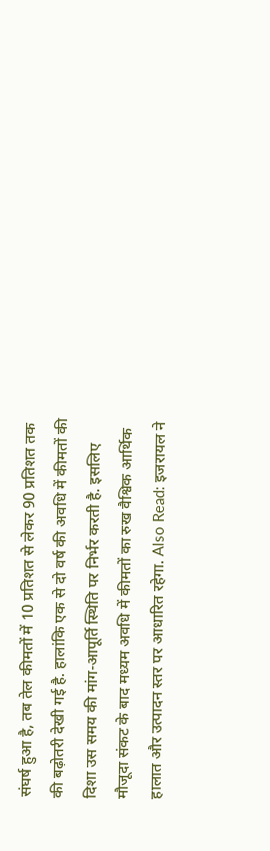संघर्ष हुआ है, तब तेल कीमतों में 10 प्रतिशत से लेकर 90 प्रतिशत तक की बढ़ोतरी देखी गई है. हालांकि एक से दो वर्ष की अवधि में कीमतों की दिशा उस समय की मांग-आपूर्ति स्थिति पर निर्भर करती है. इसलिए मौजूदा संकट के बाद मध्यम अवधि में कीमतों का रुख वैश्विक आर्थिक हालात और उत्पादन स्तर पर आधारित रहेगा. Also Read: इजरायल ने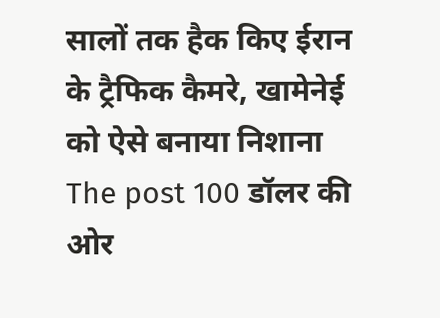सालों तक हैक किए ईरान के ट्रैफिक कैमरे, खामेनेई को ऐसे बनाया निशाना The post 100 डॉलर की ओर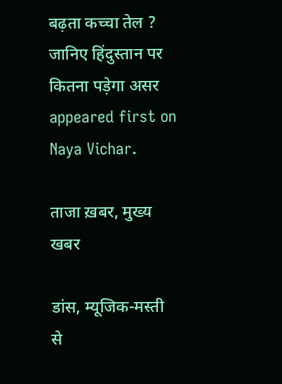बढ़ता कच्चा तेल ? जानिए हिंदुस्तान पर कितना पड़ेगा असर appeared first on Naya Vichar.

ताजा ख़बर, मुख्य खबर

डांस, म्यूजिक-मस्ती से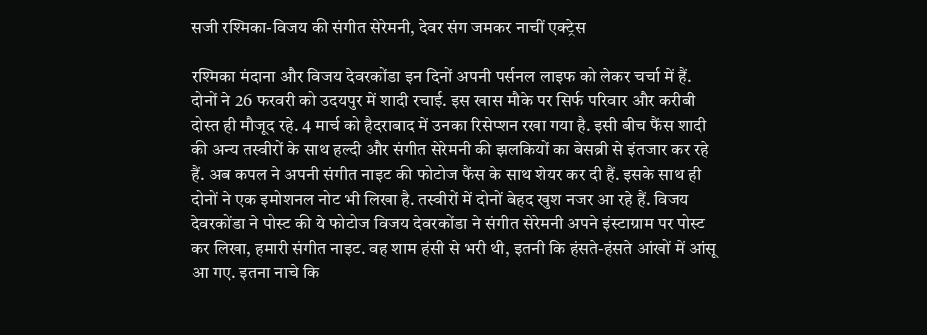सजी रश्मिका-विजय की संगीत सेरेमनी, देवर संग जमकर नाचीं एक्ट्रेस

रश्मिका मंदाना और विजय देवरकोंडा इन दिनों अपनी पर्सनल लाइफ को लेकर चर्चा में हैं. दोनों ने 26 फरवरी को उदयपुर में शादी रचाई. इस खास मौके पर सिर्फ परिवार और करीबी दोस्त ही मौजूद रहे. 4 मार्च को हैदराबाद में उनका रिसेप्शन रखा गया है. इसी बीच फैंस शादी की अन्य तस्वीरों के साथ हल्दी और संगीत सेरेमनी की झलकियों का बेसब्री से इंतजार कर रहे हैं. अब कपल ने अपनी संगीत नाइट की फोटोज फैंस के साथ शेयर कर दी हैं. इसके साथ ही दोनों ने एक इमोशनल नोट भी लिखा है. तस्वीरों में दोनों बेहद खुश नजर आ रहे हैं. विजय देवरकोंडा ने पोस्ट की ये फोटोज विजय देवरकोंडा ने संगीत सेरेमनी अपने इंस्टाग्राम पर पोस्ट कर लिखा, हमारी संगीत नाइट. वह शाम हंसी से भरी थी, इतनी कि हंसते-हंसते आंखों में आंसू आ गए. इतना नाचे कि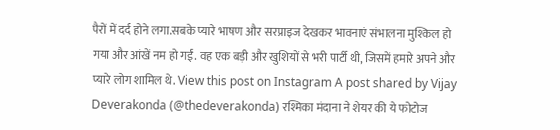पैरों में दर्द होने लगा.सबके प्यारे भाषण और सरप्राइज देखकर भावनाएं संभालना मुश्किल हो गया और आंखें नम हो गईं. वह एक बड़ी और खुशियों से भरी पार्टी थी, जिसमें हमारे अपने और प्यारे लोग शामिल थे. View this post on Instagram A post shared by Vijay Deverakonda (@thedeverakonda) रश्मिका मंदाना ने शेयर की ये फोटोज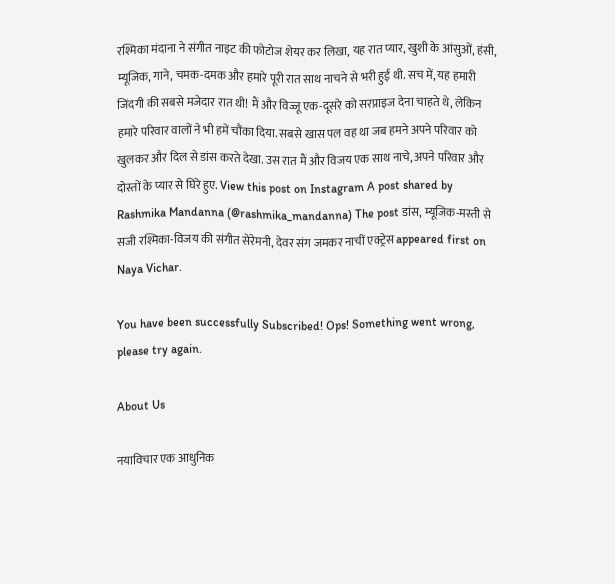रश्मिका मंदाना ने संगीत नाइट की फोटोज शेयर कर लिखा, यह रात प्यार, खुशी के आंसुओं, हंसी, म्यूजिक, गाने, चमक-दमक और हमारे पूरी रात साथ नाचने से भरी हुई थी. सच में, यह हमारी जिंदगी की सबसे मजेदार रात थी! मैं और विज्जू एक-दूसरे को सरप्राइज देना चाहते थे, लेकिन हमारे परिवार वालों ने भी हमें चौंका दिया. सबसे खास पल वह था जब हमने अपने परिवार को खुलकर और दिल से डांस करते देखा. उस रात मैं और विजय एक साथ नाचे, अपने परिवार और दोस्तों के प्यार से घिरे हुए. View this post on Instagram A post shared by Rashmika Mandanna (@rashmika_mandanna) The post डांस, म्यूजिक-मस्ती से सजी रश्मिका-विजय की संगीत सेरेमनी, देवर संग जमकर नाचीं एक्ट्रेस appeared first on Naya Vichar.

You have been successfully Subscribed! Ops! Something went wrong, please try again.

About Us

नयाविचार एक आधुनिक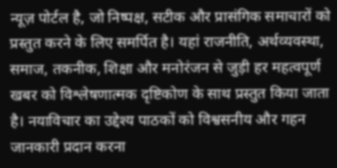न्यूज़ पोर्टल है, जो निष्पक्ष, सटीक और प्रासंगिक समाचारों को प्रस्तुत करने के लिए समर्पित है। यहां राजनीति, अर्थव्यवस्था, समाज, तकनीक, शिक्षा और मनोरंजन से जुड़ी हर महत्वपूर्ण खबर को विश्लेषणात्मक दृष्टिकोण के साथ प्रस्तुत किया जाता है। नयाविचार का उद्देश्य पाठकों को विश्वसनीय और गहन जानकारी प्रदान करना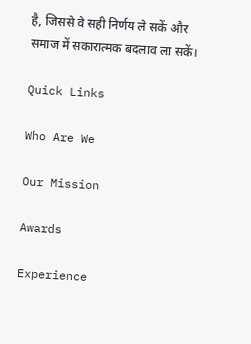है, जिससे वे सही निर्णय ले सकें और समाज में सकारात्मक बदलाव ला सकें।

Quick Links

Who Are We

Our Mission

Awards

Experience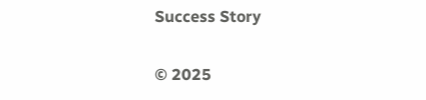Success Story

© 2025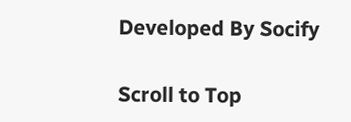Developed By Socify

Scroll to Top